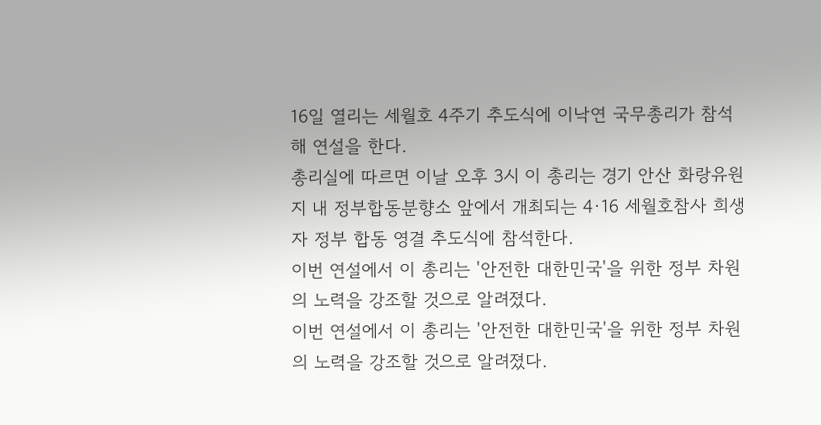16일 열리는 세월호 4주기 추도식에 이낙연 국무총리가 참석해 연설을 한다.
총리실에 따르면 이날 오후 3시 이 총리는 경기 안산 화랑유원지 내 정부합동분향소 앞에서 개최되는 4·16 세월호참사 희생자 정부 합동 영결 추도식에 참석한다.
이번 연설에서 이 총리는 '안전한 대한민국'을 위한 정부 차원의 노력을 강조할 것으로 알려졌다.
이번 연설에서 이 총리는 '안전한 대한민국'을 위한 정부 차원의 노력을 강조할 것으로 알려졌다.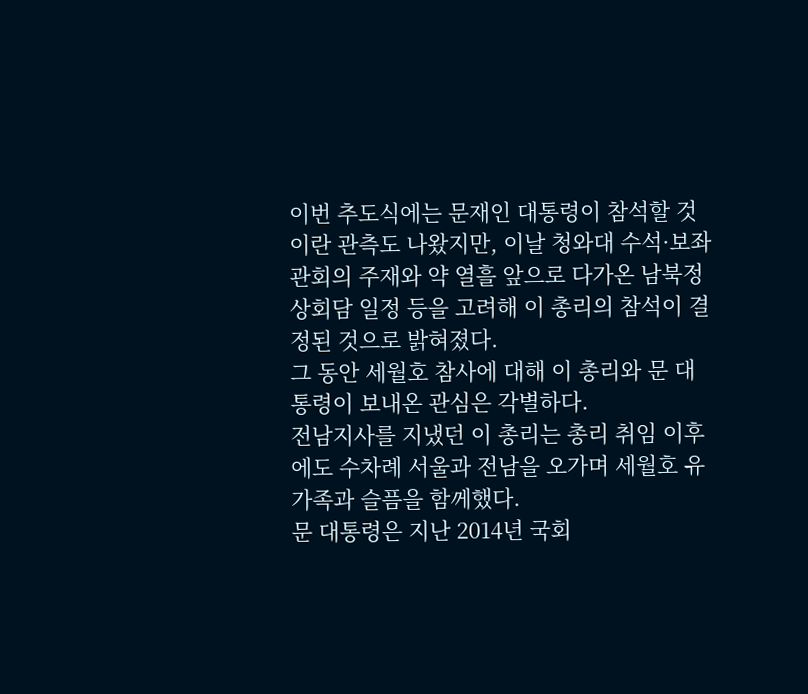이번 추도식에는 문재인 대통령이 참석할 것이란 관측도 나왔지만, 이날 청와대 수석·보좌관회의 주재와 약 열흘 앞으로 다가온 남북정상회담 일정 등을 고려해 이 총리의 참석이 결정된 것으로 밝혀졌다.
그 동안 세월호 참사에 대해 이 총리와 문 대통령이 보내온 관심은 각별하다.
전남지사를 지냈던 이 총리는 총리 취임 이후에도 수차례 서울과 전남을 오가며 세월호 유가족과 슬픔을 함께했다.
문 대통령은 지난 2014년 국회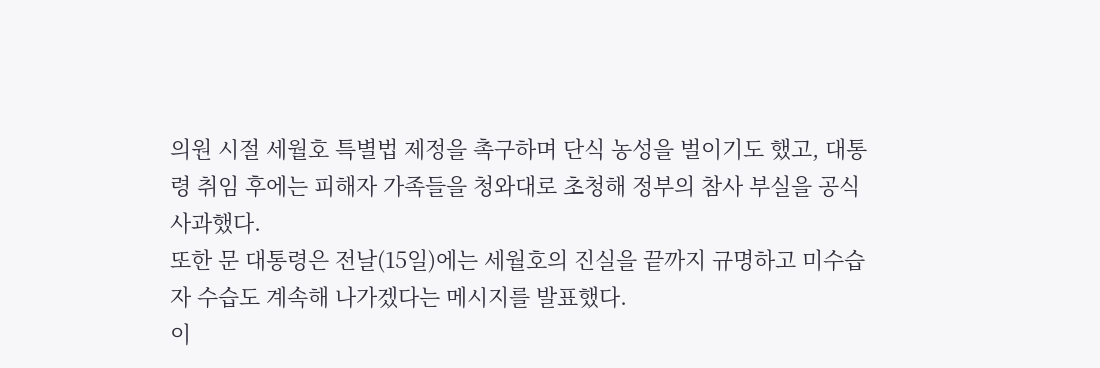의원 시절 세월호 특별법 제정을 촉구하며 단식 농성을 벌이기도 했고, 대통령 취임 후에는 피해자 가족들을 청와대로 초청해 정부의 참사 부실을 공식 사과했다.
또한 문 대통령은 전날(15일)에는 세월호의 진실을 끝까지 규명하고 미수습자 수습도 계속해 나가겠다는 메시지를 발표했다.
이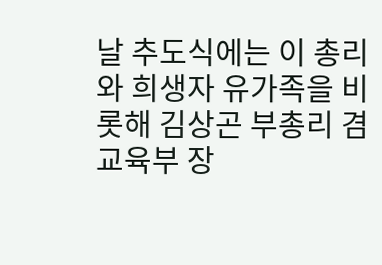날 추도식에는 이 총리와 희생자 유가족을 비롯해 김상곤 부총리 겸 교육부 장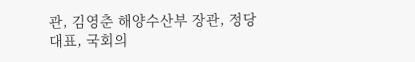관, 김영춘 해양수산부 장관, 정당 대표, 국회의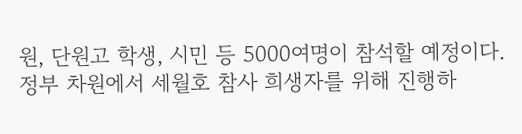원, 단원고 학생, 시민 등 5000여명이 참석할 예정이다.
정부 차원에서 세월호 참사 희생자를 위해 진행하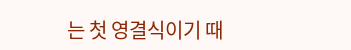는 첫 영결식이기 때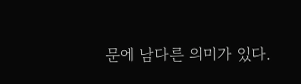문에 남다른 의미가 있다.